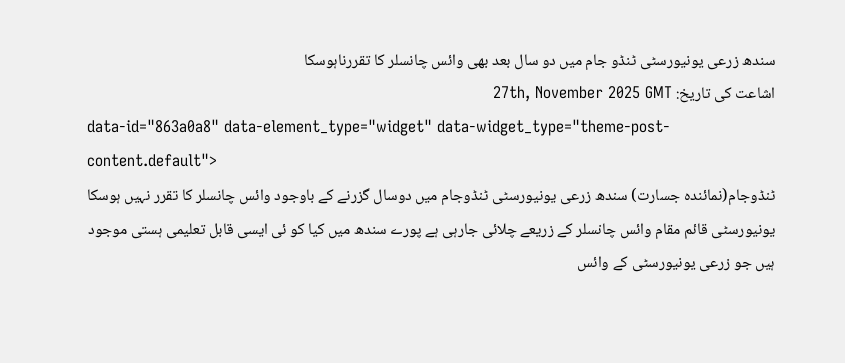سندھ زرعی یونیورسٹی ٹنڈو جام میں دو سال بعد بھی وائس چانسلر کا تقررناہوسکا
اشاعت کی تاریخ: 27th, November 2025 GMT
data-id="863a0a8" data-element_type="widget" data-widget_type="theme-post-content.default">
ٹنڈوجام(نمائندہ جسارت) سندھ زرعی یونیورسٹی ٹنڈوجام میں دوسال گزرنے کے باوجود وائس چانسلر کا تقرر نہیں ہوسکا یونیورسٹی قائم مقام وائس چانسلر کے زریعے چلائی جارہی ہے پورے سندھ میں کیا کو ئی ایسی قابل تعلیمی ہستی موجود ہیں جو زرعی یونیورسٹی کے وائس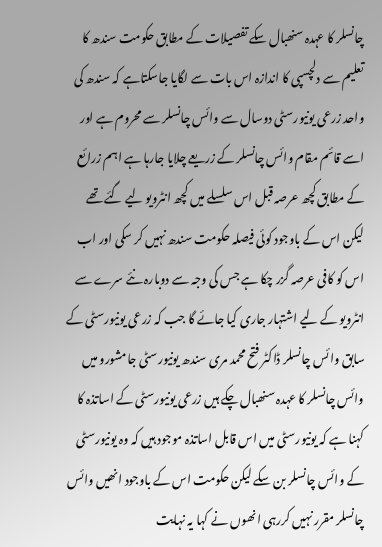چانسلر کا عہدہ سنھبال سکے تفصیلات کے مطابق حکومت سندھ کا تعلیم سے دلچسپی کا اندازہ اس بات سے لگایا جاسکتاہے کہ سندھ کی واحد زرعی یونیورسٹی دوسال سے وائس چانسلر سے محروم ہے اور اسے قائم مقام وائس چانسلر کے زریعے چلایا جارہا ہے اہم زرائع کے مطابق کچھ عرصہ قبل اس سلسلے میں کچھ انٹرویو لیے گئے تھے لیکن اس کے باوجود کوئی فیصلہ حکومت سندھ نہیں کر سکی اور اب اس کو کافی عرصہ گزر چکا ہے جس کی وجہ سے دوبارہ نئے سرے سے انٹرویو کے لیے اشتہار جاری کیا جائے گا جب کہ زرعی یونیورسٹی کے سابق وائس چانسلر ڈاکٹر فتح محمد مری سندھ یونیورسٹی جامشورو میں وائس چانسلر کا عہدہ سنھبال چکے ہیں زرعی یونیورسٹی کے اساتذہ کا کہنا ہے کہ یونیورسٹی میں اس قابل اساتذہ موجود ہیں کہ وہ یونیورسٹی کے وائس چانسلر بن سکے لیکن حکومت اس کے باوجود انھیں وائس چانسلر مقرر نہیں کررہی انھوں نے کہا یہ نہایت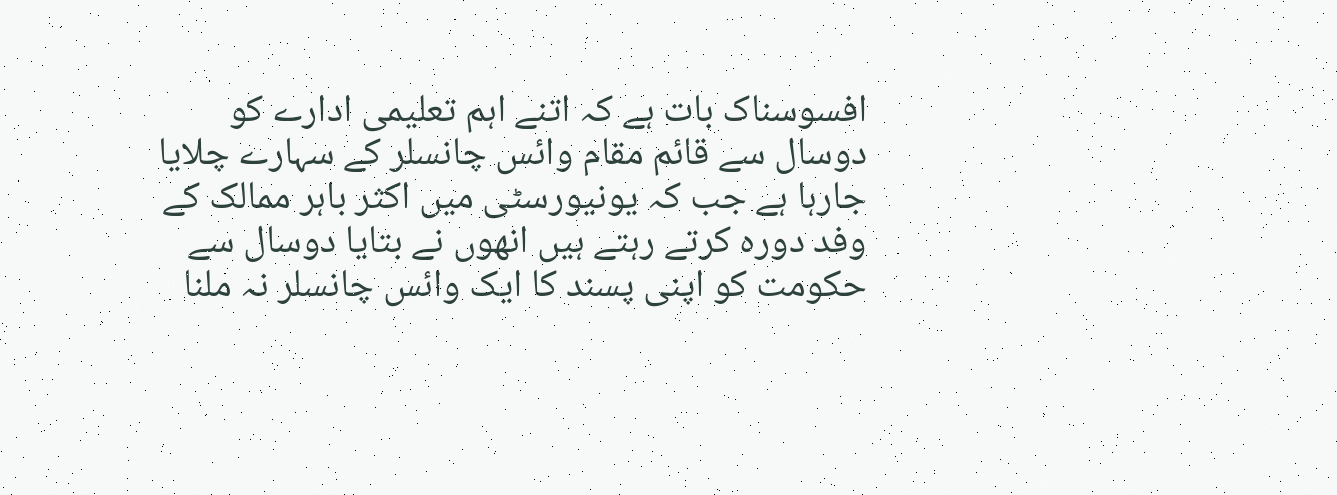افسوسناک بات ہے کہ اتنے اہم تعلیمی ادارے کو دوسال سے قائم مقام وائس چانسلر کے سہارے چلایا جارہا ہے جب کہ یونیورسٹی میں اکثر باہر ممالک کے وفد دورہ کرتے رہتے ہیں انھوں نے بتایا دوسال سے حکومت کو اپنی پسند کا ایک وائس چانسلر نہ ملنا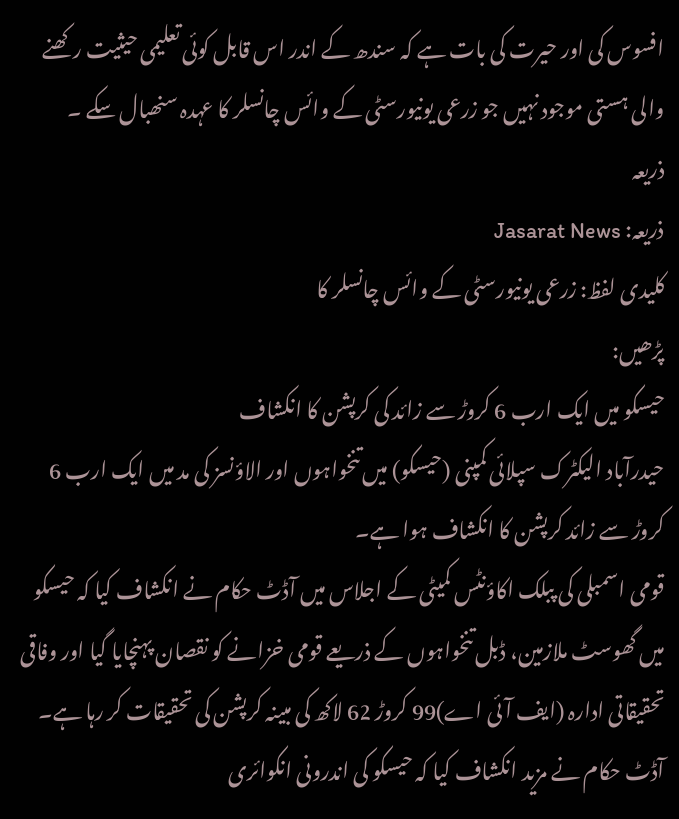افسوس کی اور حیرت کی بات ہے کہ سندھ کے اندر اس قابل کوئی تعلیمی حیثیت رکھنے والی ہستی موجود نہیں جو زرعی یونیورسٹی کے وائس چانسلر کا عہدہ سنھبال سکے ۔
ذریعہ
ذریعہ: Jasarat News
کلیدی لفظ: زرعی یونیورسٹی کے وائس چانسلر کا
پڑھیں:
حیسکو میں ایک ارب 6 کروڑ سے زائد کی کرپشن کا انکشاف
حیدرآباد الیکٹرک سپلائی کمپنی (حیسکو) میں تنخواہوں اور الاؤنسز کی مد میں ایک ارب 6 کروڑ سے زائد کرپشن کا انکشاف ہوا ہے۔
قومی اسمبلی کی پبلک اکاؤنٹس کمیٹی کے اجلاس میں آڈٹ حکام نے انکشاف کیا کہ حیسکو میں گھوسٹ ملازمین، ڈبل تنخواہوں کے ذریعے قومی خزانے کو نقصان پہنچایا گیا اور وفاقی تحقیقاتی ادارہ (ایف آئی اے)99 کروڑ 62 لاکھ کی مبینہ کرپشن کی تحقیقات کر رہا ہے۔
آڈٹ حکام نے مزید انکشاف کیا کہ حیسکو کی اندرونی انکوائری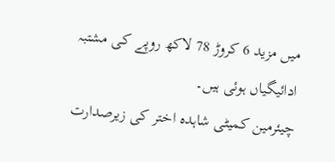میں مزید 6 کروڑ 78 لاکھ روپے کی مشتبہ ادائیگیاں ہوئی ہیں۔
چیئرمین کمیٹی شاہدہ اختر کی زیرصدارت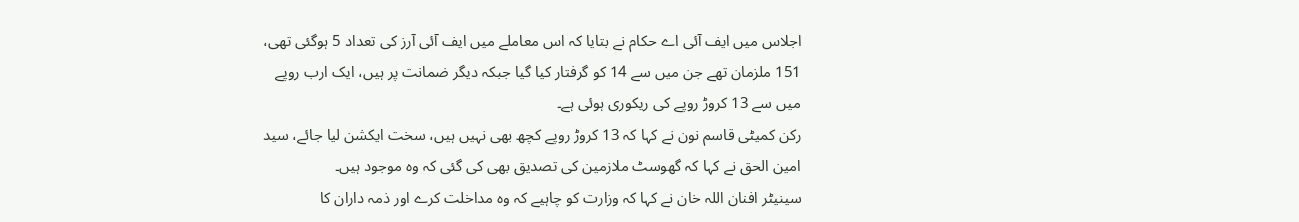اجلاس میں ایف آئی اے حکام نے بتایا کہ اس معاملے میں ایف آئی آرز کی تعداد 5 ہوگئی تھی، 151 ملزمان تھے جن میں سے 14 کو گرفتار کیا گیا جبکہ دیگر ضمانت پر ہیں، ایک ارب روپے میں سے 13 کروڑ روپے کی ریکوری ہوئی ہے۔
رکن کمیٹی قاسم نون نے کہا کہ 13 کروڑ روپے کچھ بھی نہیں ہیں، سخت ایکشن لیا جائے، سید امین الحق نے کہا کہ گھوسٹ ملازمین کی تصدیق بھی کی گئی کہ وہ موجود ہیں۔
سینیٹر افنان اللہ خان نے کہا کہ وزارت کو چاہیے کہ وہ مداخلت کرے اور ذمہ داران کا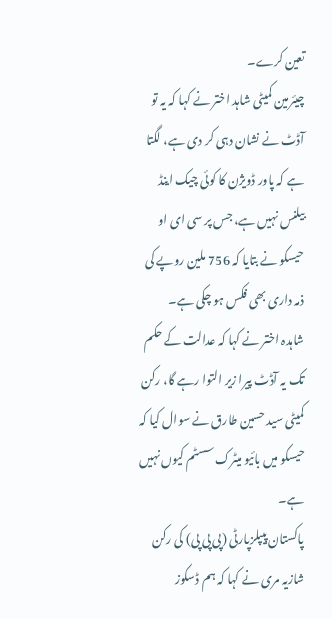تعین کرے۔
چیئرمین کمیٹی شاہد اختر نے کہا کہ یہ تو آڈٹ نے نشان دہی کر دی ہے، لگتا ہے کہ پاور ڈویژن کا کوئی چیک اینڈ بیلنس نہیں ہے، جس پر سی ای او حیسکو نے بتایا کہ 756 ملین روپے کی ذمہ داری بھی فکس ہو چکی ہے۔
شاہدہ اختر نے کہا کہ عدالت کے حکم تک یہ آڈٹ پیرا زیر التوا رہے گا، رکن کمیٹی سید حسین طارق نے سوال کیا کہ حیسکو میں بائیو میٹرک سسٹم کیوں نہیں ہے۔
پاکستان پیپلزپارٹی (پی پی پی) کی رکن شازیہ مری نے کہا کہ ہم ڈسکوز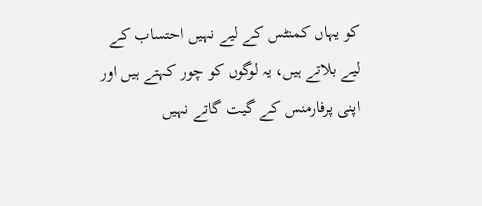کو یہاں کمنٹس کے لیے نہیں احتساب کے لیے بلاتے ہیں، یہ لوگوں کو چور کہتے ہیں اور اپنی پرفارمنس کے گیت گاتے نہیں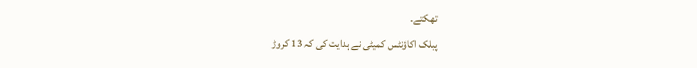تھکتے۔
پبلک اکاؤنٹس کمیٹی نے ہدایت کی کہ 13 کروڑ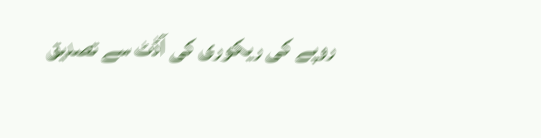روپے کی ریکوری کی آڈٹ سے تصدیق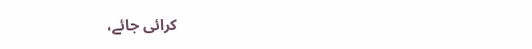کرائی جائے،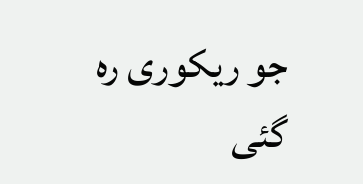جو ریکوری رہ گئی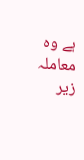ہے وہ معاملہ زیر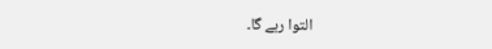التوا رہے گا۔